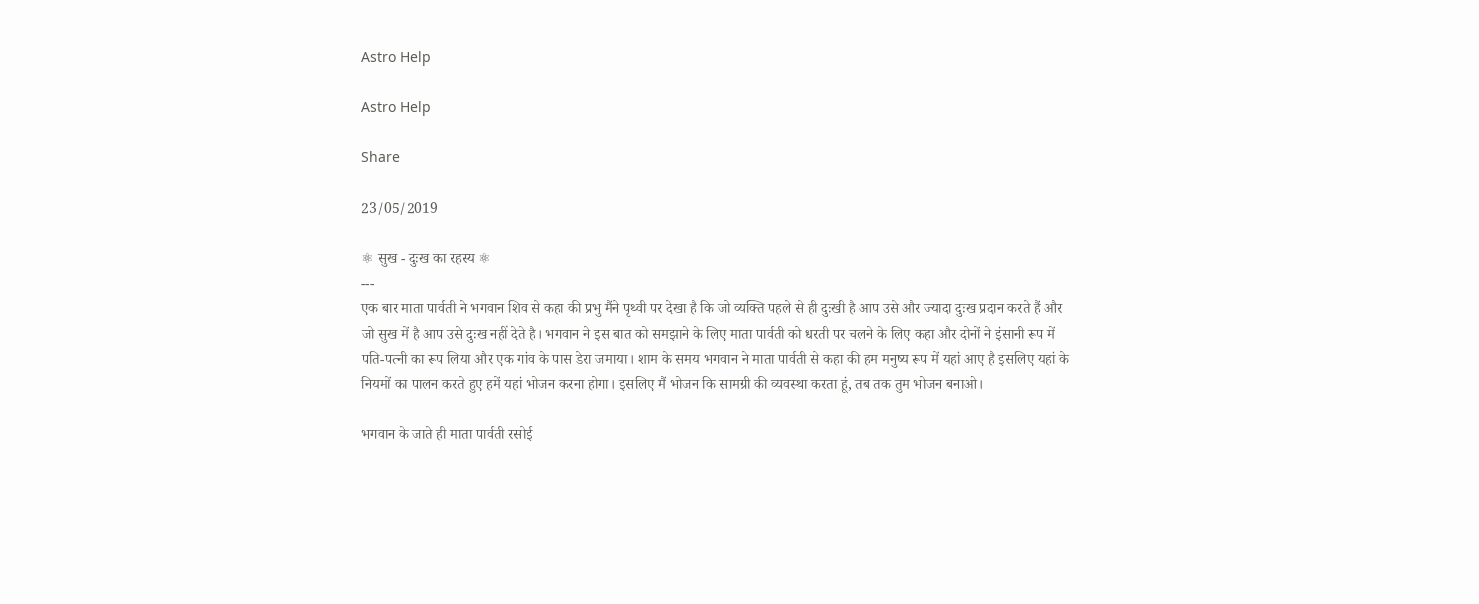Astro Help

Astro Help

Share

23/05/2019

⚛ सुख - दुःख का रहस्य ⚛
---
एक बार माता पार्वती ने भगवान शिव से कहा की प्रभु मैंने पृथ्वी पर देखा है कि जो व्यक्ति पहले से ही दुःखी है आप उसे और ज्यादा दुःख प्रदान करते हैं और जो सुख में है आप उसे दुःख नहीं देते है। भगवान ने इस बात को समझाने के लिए माता पार्वती को धरती पर चलने के लिए कहा और दोनों ने इंसानी रूप में पति-पत्नी का रूप लिया और एक गांव के पास डेरा जमाया। शाम के समय भगवान ने माता पार्वती से कहा की हम मनुष्य रूप में यहां आए है इसलिए यहां के नियमों का पालन करते हुए हमें यहां भोजन करना होगा। इसलिए मैं भोजन कि सामग्री की व्यवस्था करता हूं, तब तक तुम भोजन बनाओ।

भगवान के जाते ही माता पार्वती रसोई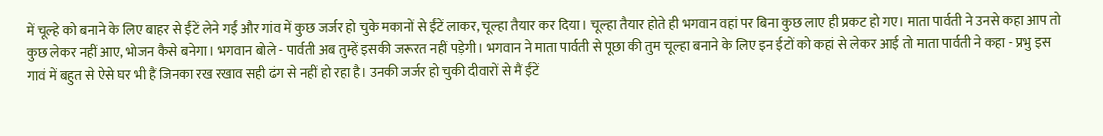में चूल्हे को बनाने के लिए बाहर से ईंटें लेने गईं और गांव में कुछ जर्जर हो चुके मकानों से ईंटें लाकर, चूल्हा तैयार कर दिया। चूल्हा तैयार होते ही भगवान वहां पर बिना कुछ लाए ही प्रकट हो गए। माता पार्वती ने उनसे कहा आप तो कुछ लेकर नहीं आए, भोजन कैसे बनेगा। भगवान बोले - पार्वती अब तुम्हें इसकी जरूरत नहीं पड़ेगी। भगवान ने माता पार्वती से पूछा की तुम चूल्हा बनाने के लिए इन ईटों को कहां से लेकर आई तो माता पार्वती ने कहा - प्रभु इस गावं में बहुत से ऐसे घर भी हैं जिनका रख रखाव सही ढंग से नहीं हो रहा है। उनकी जर्जर हो चुकी दीवारों से मैं ईंटें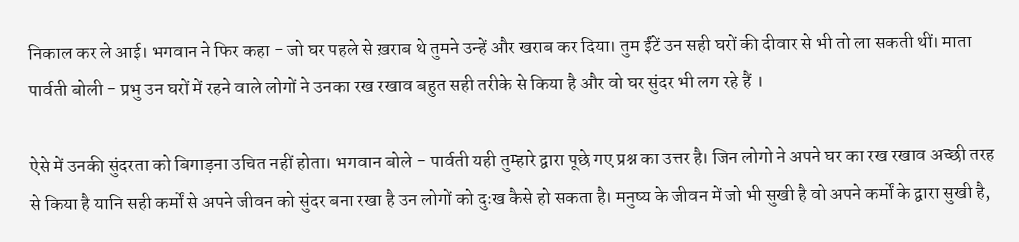निकाल कर ले आई। भगवान ने फिर कहा - जो घर पहले से ख़राब थे तुमने उन्हें और खराब कर दिया। तुम ईंटें उन सही घरों की दीवार से भी तो ला सकती थीं। माता पार्वती बोली - प्रभु उन घरों में रहने वाले लोगों ने उनका रख रखाव बहुत सही तरीके से किया है और वो घर सुंदर भी लग रहे हैं ।

ऐसे में उनकी सुंदरता को बिगाड़ना उचित नहीं होता। भगवान बोले - पार्वती यही तुम्हारे द्वारा पूछे गए प्रश्न का उत्तर है। जिन लोगो ने अपने घर का रख रखाव अच्छी तरह से किया है यानि सही कर्मों से अपने जीवन को सुंदर बना रखा है उन लोगों को दुःख कैसे हो सकता है। मनुष्य के जीवन में जो भी सुखी है वो अपने कर्मों के द्वारा सुखी है,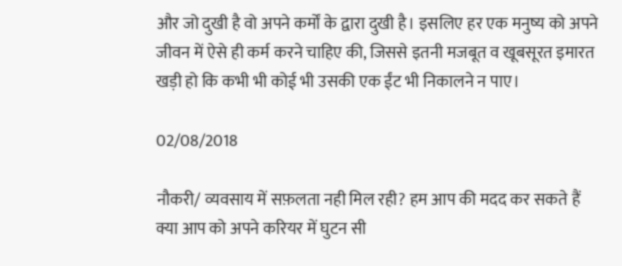और जो दुखी है वो अपने कर्मों के द्वारा दुखी है। इसलिए हर एक मनुष्य को अपने जीवन में ऐसे ही कर्म करने चाहिए की, जिससे इतनी मजबूत व खूबसूरत इमारत खड़ी हो कि कभी भी कोई भी उसकी एक ईंट भी निकालने न पाए।

02/08/2018

नौकरी/ व्यवसाय में सफ़लता नही मिल रही? हम आप की मदद कर सकते हैं
क्या आप को अपने करियर में घुटन सी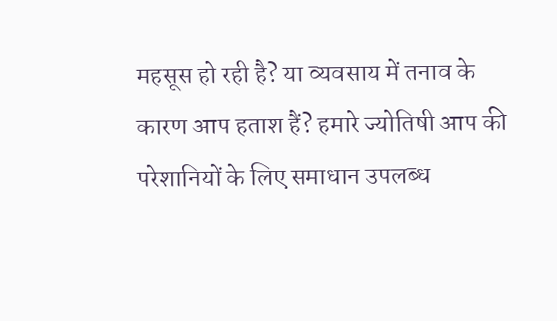महसूस हो रही है? या व्यवसाय में तनाव के कारण आप हताश हैं? हमारे ज्योतिषी आप की परेशानियों के लिए समाधान उपलब्ध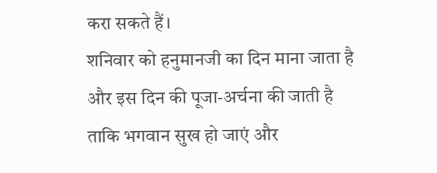करा सकते हैं।
शनिवार को हनुमानजी का दिन माना जाता है और इस दिन की पूजा-अर्चना की जाती है ताकि भगवान सुख हो जाएं और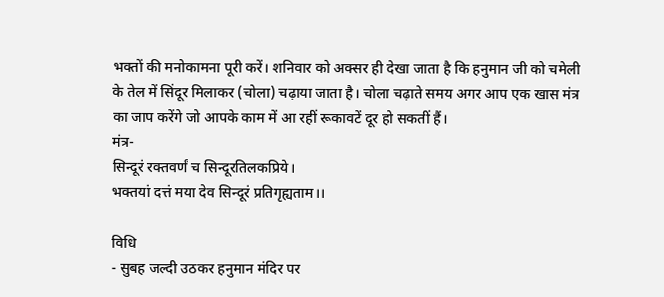भक्तों की मनोकामना पूरी करें। शनिवार को अक्सर ही देखा जाता है कि हनुमान जी को चमेली के तेल में सिंदूर मिलाकर (चोला) चढ़ाया जाता है। चोला चढ़ाते समय अगर आप एक खास मंत्र का जाप करेंगे जो आपके काम में आ रहीं रूकावटें दूर हो सकतीं हैं।
मंत्र-
सिन्दूरं रक्तवर्णं च सिन्दूरतिलकप्रिये।
भक्तयां दत्तं मया देव सिन्दूरं प्रतिगृह्यताम।।

विधि
- सुबह जल्दी उठकर हनुमान मंदिर पर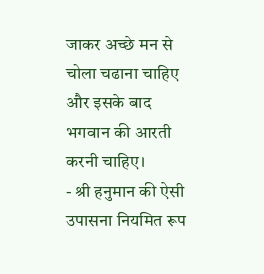जाकर अच्छे मन से चोला चढाना चाहिए और इसके बाद भगवान की आरती करनी चाहिए।
- श्री हनुमान की ऐसी उपासना नियमित रूप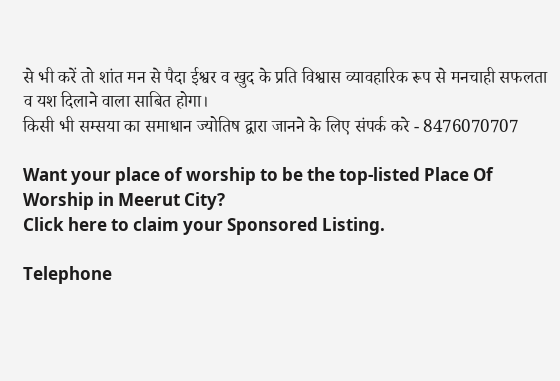से भी करें तो शांत मन से पैदा ईश्वर व खुद के प्रति विश्वास व्यावहारिक रूप से मनचाही सफलता व यश दिलाने वाला साबित होगा।
किसी भी सम्सया का समाधान ज्योतिष द्वारा जानने के लिए संपर्क करे - 8476070707

Want your place of worship to be the top-listed Place Of Worship in Meerut City?
Click here to claim your Sponsored Listing.

Telephone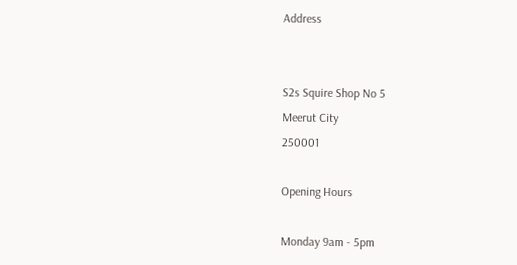Address


S2s Squire Shop No 5
Meerut City
250001

Opening Hours

Monday 9am - 5pm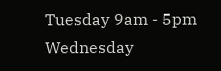Tuesday 9am - 5pm
Wednesday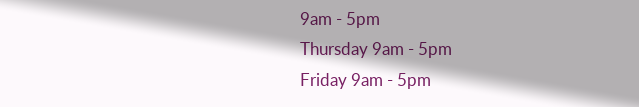9am - 5pm
Thursday 9am - 5pm
Friday 9am - 5pm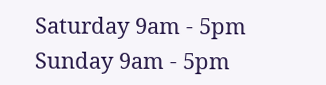Saturday 9am - 5pm
Sunday 9am - 5pm